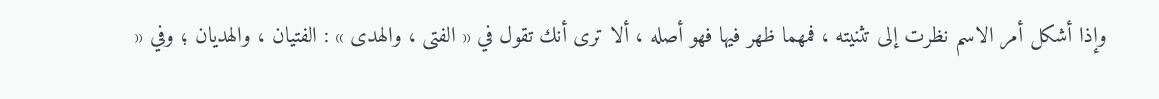وإذا أشكل أمر الاسم نظرت إلى تثنيته ، فمهما ظهر فيها فهو أصله ، ألا ترى أنك تقول في « الفتى ، والهدى » : الفتيان ، والهديان ؛ وفي «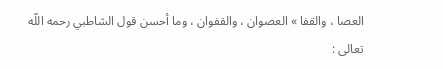العصا ، والقفا » العصوان ، والقفوان ، وما أحسن قول الشاطبي رحمه اللّه تعالى :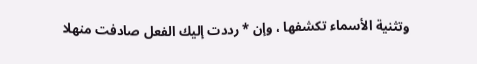وتثنية الأسماء تكشفها ، وإن * رددت إليك الفعل صادفت منهلا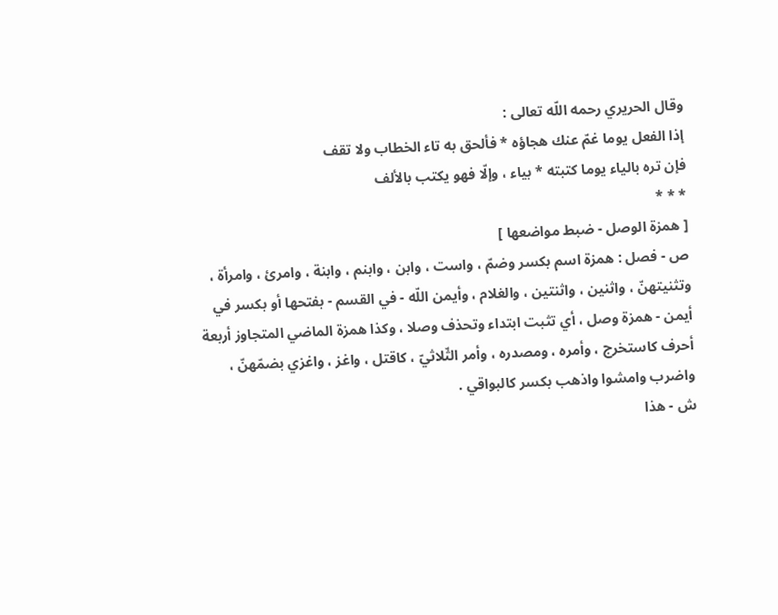وقال الحريري رحمه اللّه تعالى :
إذا الفعل يوما غمّ عنك هجاؤه * فألحق به تاء الخطاب ولا تقف
فإن تره بالياء يوما كتبته * بياء ، وإلّا فهو يكتب بالألف
* * *
[ همزة الوصل - ضبط مواضعها ]
ص - فصل : همزة اسم بكسر وضمّ ، واست ، وابن ، وابنم ، وابنة ، وامرئ ، وامرأة ، وتثنيتهنّ ، واثنين ، واثنتين ، والغلام ، وأيمن اللّه - في القسم - بفتحها أو بكسر في أيمن - همزة وصل ، أي تثبت ابتداء وتحذف وصلا ، وكذا همزة الماضي المتجاوز أربعة أحرف كاستخرج ، وأمره ، ومصدره ، وأمر الثّلاثيّ ، كاقتل ، واغز ، واغزي بضمّهنّ ، واضرب وامشوا واذهب بكسر كالبواقي .
ش - هذا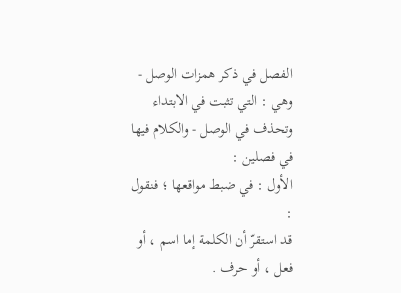الفصل في ذكر همزات الوصل - وهي : التي تثبت في الابتداء وتحذف في الوصل - والكلام فيها في فصلين :
الأول : في ضبط مواقعها ؛ فنقول :
قد استقرّ أن الكلمة إما اسم ، أو فعل ، أو حرف .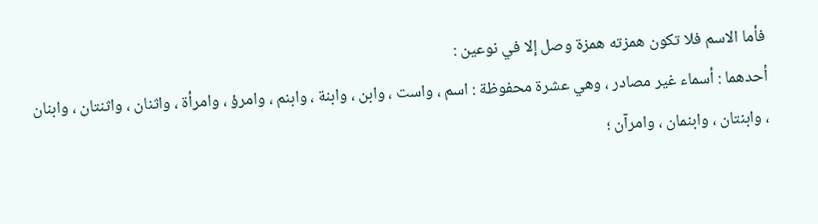فأما الاسم فلا تكون همزته همزة وصل إلا في نوعين :
أحدهما : أسماء غير مصادر ، وهي عشرة محفوظة : اسم ، واست ، وابن ، وابنة ، وابنم ، وامرؤ ، وامرأة ، واثنان ، واثنتان ، وابنان ، وابنتان ، وابنمان ، وامرآن ؛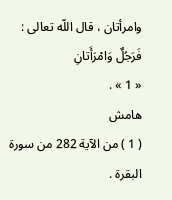وامرأتان ، قال اللّه تعالى :
فَرَجُلٌ وَامْرَأَتانِ
« 1 » .
هامش
( 1 ) من الآية 282 من سورة البقرة .